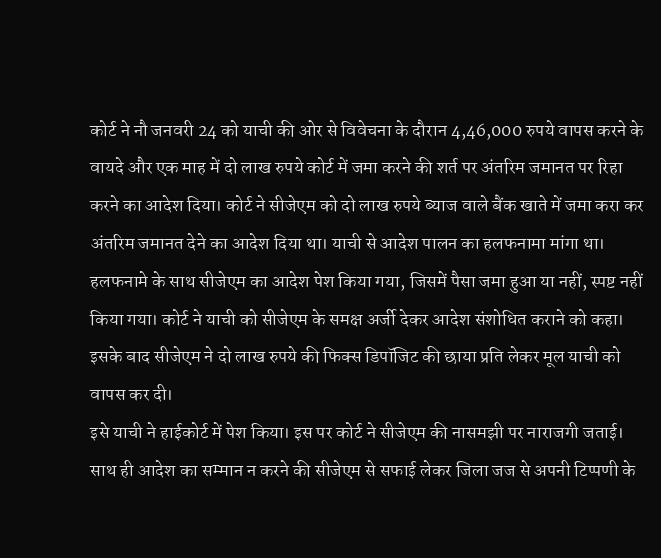कोर्ट ने नौ जनवरी 24 को याची की ओर से विवेचना के दौरान 4,46,000 रुपये वापस करने के वायदे और एक माह में दो लाख रुपये कोर्ट में जमा करने की शर्त पर अंतरिम जमानत पर रिहा करने का आदेश दिया। कोर्ट ने सीजेएम को दो लाख रुपये ब्याज वाले बैंक खाते में जमा करा कर अंतरिम जमानत देने का आदेश दिया था। याची से आदेश पालन का हलफनामा मांगा था।
हलफनामे के साथ सीजेएम का आदेश पेश किया गया, जिसमें पैसा जमा हुआ या नहीं, स्पष्ट नहीं किया गया। कोर्ट ने याची को सीजेएम के समक्ष अर्जी देकर आदेश संशोधित कराने को कहा। इसके बाद सीजेएम ने दो लाख रुपये की फिक्स डिपॉजिट की छाया प्रति लेकर मूल याची को वापस कर दी।
इसे याची ने हाईकोर्ट में पेश किया। इस पर कोर्ट ने सीजेएम की नासमझी पर नाराजगी जताई। साथ ही आदेश का सम्मान न करने की सीजेएम से सफाई लेकर जिला जज से अपनी टिप्पणी के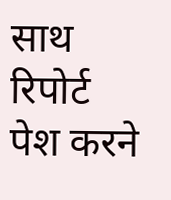साथ रिपोर्ट पेश करने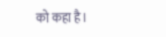को कहा है।